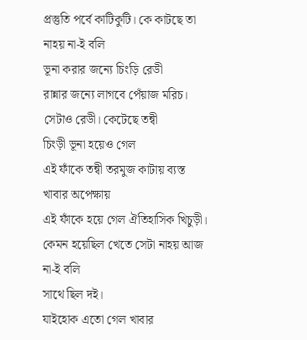প্রস্তুতি পর্বে কাটিকুটি। কে কাটছে তা নাহয় না-ই বলি
ভূনা করার জন্যে চিংড়ি রেডী
রান্নার জন্যে লাগবে পেঁয়াজ মরিচ। সেটাও রেডী। কেটেছে তন্বী
চিংড়ী ভূনা হয়েও গেল
এই ফাঁকে তন্বী তরমুজ কাটায় ব্যস্ত
খাবার অপেক্ষায়
এই ফাঁকে হয়ে গেল ঐতিহাসিক খিচুড়ী। কেমন হয়েছিল খেতে সেটা নাহয় আজ না-ই বলি
সাথে ছিল দই।
যাইহোক এতো গেল খাবার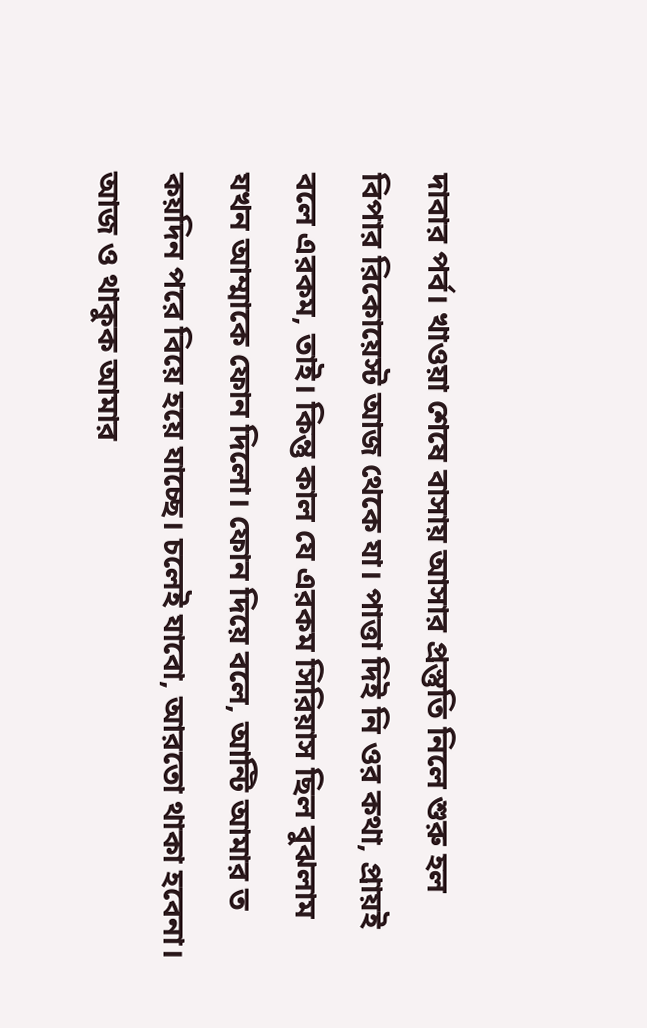দাবার পর্ব। খাওয়া শেষে বাসায় আসার প্রস্তুতি নিলে শুরু হল বিপার রিকোয়েস্ট আজ থেকে যা। পাত্তা দিই নি ওর কথা, প্রায়ই বলে এরকম, তাই। কিন্তু কাল যে এরকম সিরিয়াস ছিল বুঝলাম যখন আম্মাকে ফোন দিলো। ফোন দিয়ে বলে, আন্টি আমার ত কয়দিন পরে বিয়ে হয়ে যাচ্ছে। চলেই যাবো, আরতো থাকা হবেনা। আজ ও থাকুক আমার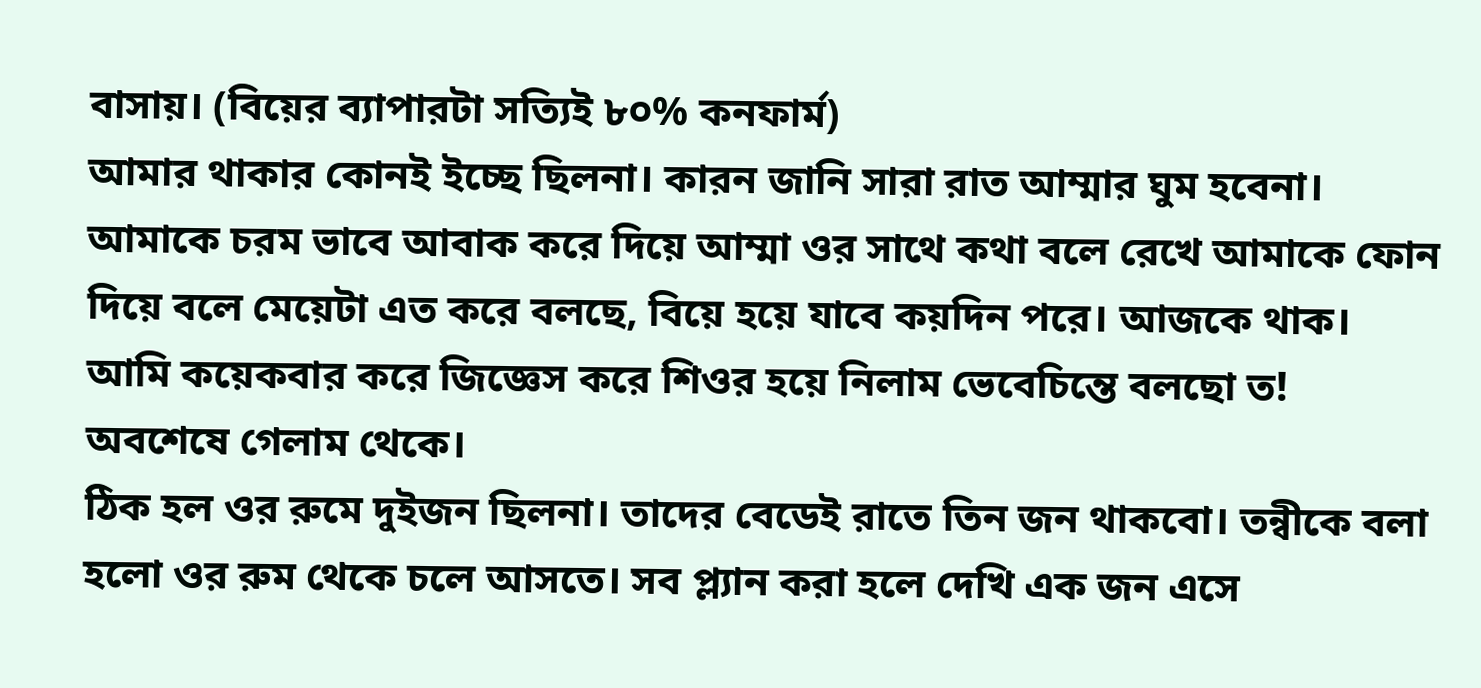বাসায়। (বিয়ের ব্যাপারটা সত্যিই ৮০% কনফার্ম)
আমার থাকার কোনই ইচ্ছে ছিলনা। কারন জানি সারা রাত আম্মার ঘুম হবেনা। আমাকে চরম ভাবে আবাক করে দিয়ে আম্মা ওর সাথে কথা বলে রেখে আমাকে ফোন দিয়ে বলে মেয়েটা এত করে বলছে, বিয়ে হয়ে যাবে কয়দিন পরে। আজকে থাক।
আমি কয়েকবার করে জিজ্ঞেস করে শিওর হয়ে নিলাম ভেবেচিন্তে বলছো ত!
অবশেষে গেলাম থেকে।
ঠিক হল ওর রুমে দুইজন ছিলনা। তাদের বেডেই রাতে তিন জন থাকবো। তন্বীকে বলা হলো ওর রুম থেকে চলে আসতে। সব প্ল্যান করা হলে দেখি এক জন এসে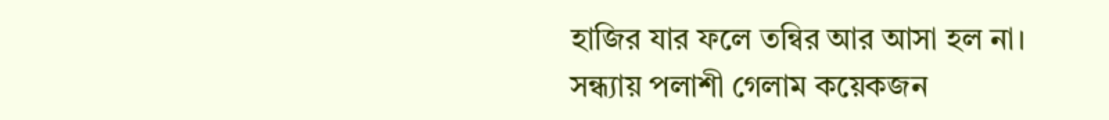হাজির যার ফলে তন্বির আর আসা হল না।
সন্ধ্যায় পলাশী গেলাম কয়েকজন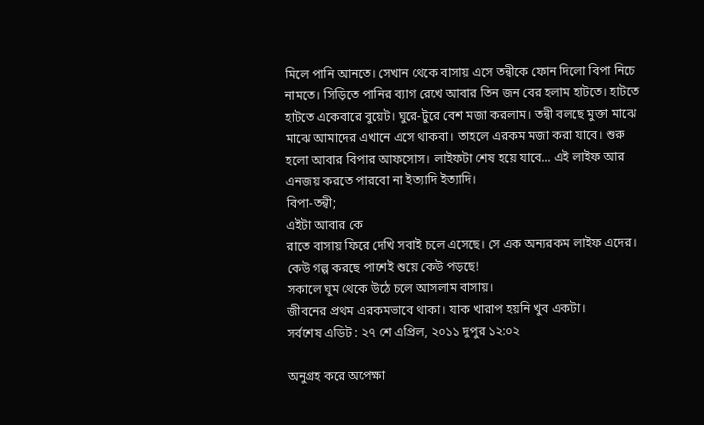মিলে পানি আনতে। সেখান থেকে বাসায় এসে তন্বীকে ফোন দিলো বিপা নিচে নামতে। সিড়িতে পানির ব্যাগ রেখে আবার তিন জন বের হলাম হাটতে। হাটতে হাটতে একেবারে বুয়েট। ঘুরে-টুরে বেশ মজা করলাম। তন্বী বলছে মুক্তা মাঝে মাঝে আমাদের এখানে এসে থাকবা। তাহলে এরকম মজা করা যাবে। শুরু হলো আবার বিপার আফসোস। লাইফটা শেষ হয়ে যাবে... এই লাইফ আর এনজয় করতে পারবো না ইত্যাদি ইত্যাদি।
বিপা-তন্বী;
এইটা আবার কে
রাতে বাসায় ফিরে দেখি সবাই চলে এসেছে। সে এক অন্যরকম লাইফ এদের। কেউ গল্প করছে পাশেই শুয়ে কেউ পড়ছে!
সকালে ঘুম থেকে উঠে চলে আসলাম বাসায়।
জীবনের প্রথম এরকমভাবে থাকা। যাক খারাপ হয়নি খুব একটা।
সর্বশেষ এডিট : ২৭ শে এপ্রিল, ২০১১ দুপুর ১২:০২

অনুগ্রহ করে অপেক্ষা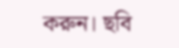করুন। ছবি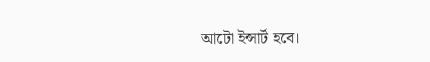আটো ইন্সার্ট হবে।